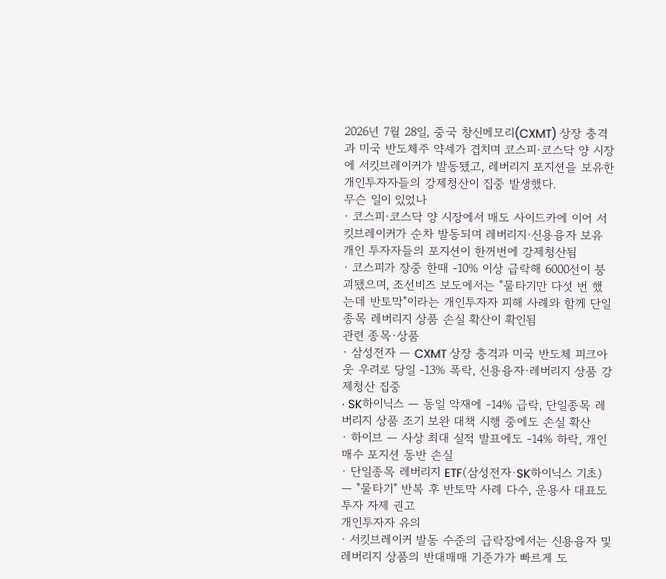2026년 7월 28일, 중국 창신메모리(CXMT) 상장 충격과 미국 반도체주 약세가 겹치며 코스피·코스닥 양 시장에 서킷브레이커가 발동됐고, 레버리지 포지션을 보유한 개인투자자들의 강제청산이 집중 발생했다.
무슨 일이 있었나
· 코스피·코스닥 양 시장에서 매도 사이드카에 이어 서킷브레이커가 순차 발동되며 레버리지·신용융자 보유 개인 투자자들의 포지션이 한꺼번에 강제청산됨
· 코스피가 장중 한때 -10% 이상 급락해 6000선이 붕괴됐으며, 조선비즈 보도에서는 "물타기만 다섯 번 했는데 반토막"이라는 개인투자자 피해 사례와 함께 단일종목 레버리지 상품 손실 확산이 확인됨
관련 종목·상품
· 삼성전자 — CXMT 상장 충격과 미국 반도체 피크아웃 우려로 당일 -13% 폭락, 신용융자·레버리지 상품 강제청산 집중
· SK하이닉스 — 동일 악재에 -14% 급락, 단일종목 레버리지 상품 조기 보완 대책 시행 중에도 손실 확산
· 하이브 — 사상 최대 실적 발표에도 -14% 하락, 개인 매수 포지션 동반 손실
· 단일종목 레버리지 ETF(삼성전자·SK하이닉스 기초) — "물타기" 반복 후 반토막 사례 다수, 운용사 대표도 투자 자제 권고
개인투자자 유의
· 서킷브레이커 발동 수준의 급락장에서는 신용융자 및 레버리지 상품의 반대매매 기준가가 빠르게 도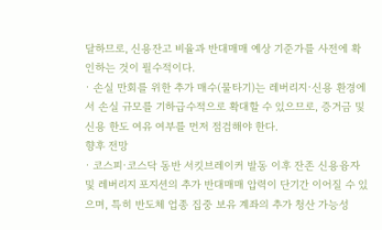달하므로, 신용잔고 비율과 반대매매 예상 기준가를 사전에 확인하는 것이 필수적이다.
· 손실 만회를 위한 추가 매수(물타기)는 레버리지·신용 환경에서 손실 규모를 기하급수적으로 확대할 수 있으므로, 증거금 및 신용 한도 여유 여부를 먼저 점검해야 한다.
향후 전망
· 코스피·코스닥 동반 서킷브레이커 발동 이후 잔존 신용융자 및 레버리지 포지션의 추가 반대매매 압력이 단기간 이어질 수 있으며, 특히 반도체 업종 집중 보유 계좌의 추가 청산 가능성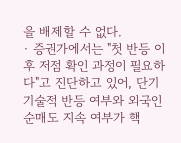을 배제할 수 없다.
· 증권가에서는 "첫 반등 이후 저점 확인 과정이 필요하다"고 진단하고 있어, 단기 기술적 반등 여부와 외국인 순매도 지속 여부가 핵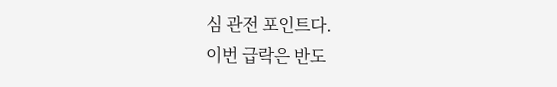심 관전 포인트다.
이번 급락은 반도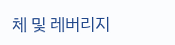체 및 레버리지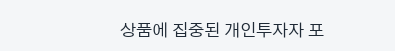상품에 집중된 개인투자자 포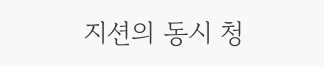지션의 동시 청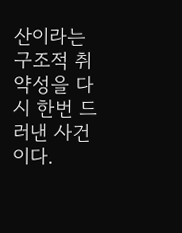산이라는 구조적 취약성을 다시 한번 드러낸 사건이다.